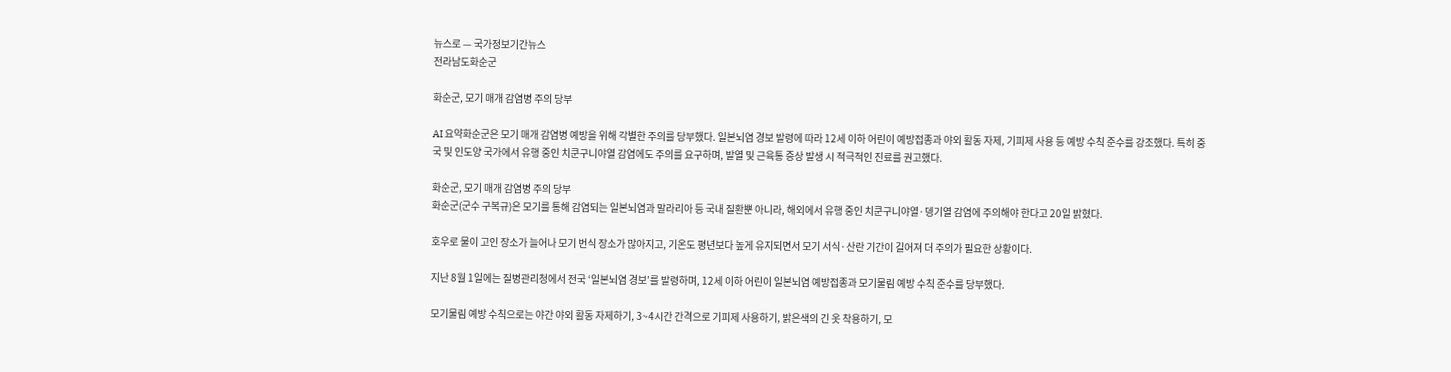뉴스로 — 국가정보기간뉴스
전라남도화순군

화순군, 모기 매개 감염병 주의 당부

AI 요약화순군은 모기 매개 감염병 예방을 위해 각별한 주의를 당부했다. 일본뇌염 경보 발령에 따라 12세 이하 어린이 예방접종과 야외 활동 자제, 기피제 사용 등 예방 수칙 준수를 강조했다. 특히 중국 및 인도양 국가에서 유행 중인 치쿤구니야열 감염에도 주의를 요구하며, 발열 및 근육통 증상 발생 시 적극적인 진료를 권고했다.

화순군, 모기 매개 감염병 주의 당부
화순군(군수 구복규)은 모기를 통해 감염되는 일본뇌염과 말라리아 등 국내 질환뿐 아니라, 해외에서 유행 중인 치쿤구니야열·뎅기열 감염에 주의해야 한다고 20일 밝혔다.

호우로 물이 고인 장소가 늘어나 모기 번식 장소가 많아지고, 기온도 평년보다 높게 유지되면서 모기 서식·산란 기간이 길어져 더 주의가 필요한 상황이다.

지난 8월 1일에는 질병관리청에서 전국 ‘일본뇌염 경보’를 발령하며, 12세 이하 어린이 일본뇌염 예방접종과 모기물림 예방 수칙 준수를 당부했다.

모기물림 예방 수칙으로는 야간 야외 활동 자제하기, 3~4시간 간격으로 기피제 사용하기, 밝은색의 긴 옷 착용하기, 모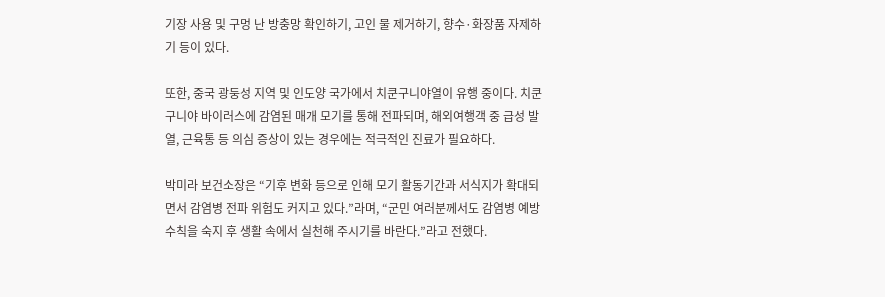기장 사용 및 구멍 난 방충망 확인하기, 고인 물 제거하기, 향수·화장품 자제하기 등이 있다.

또한, 중국 광둥성 지역 및 인도양 국가에서 치쿤구니야열이 유행 중이다. 치쿤구니야 바이러스에 감염된 매개 모기를 통해 전파되며, 해외여행객 중 급성 발열, 근육통 등 의심 증상이 있는 경우에는 적극적인 진료가 필요하다.

박미라 보건소장은 “기후 변화 등으로 인해 모기 활동기간과 서식지가 확대되면서 감염병 전파 위험도 커지고 있다.”라며, “군민 여러분께서도 감염병 예방 수칙을 숙지 후 생활 속에서 실천해 주시기를 바란다.”라고 전했다.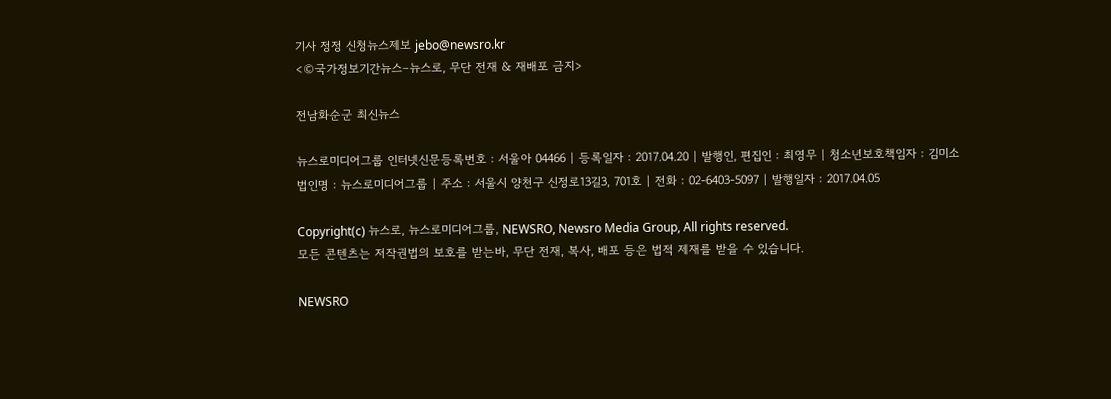기사 정정 신청뉴스제보 jebo@newsro.kr
<©국가정보기간뉴스–뉴스로, 무단 전재 & 재배포 금지>

전남화순군 최신뉴스

뉴스로미디어그룹 인터넷신문등록번호 : 서울아 04466 | 등록일자 : 2017.04.20 | 발행인, 편집인 : 최영무 | 청소년보호책임자 : 김미소
법인명 : 뉴스로미디어그룹 | 주소 : 서울시 양천구 신정로13길3, 701호 | 전화 : 02-6403-5097 | 발행일자 : 2017.04.05

Copyright(c) 뉴스로, 뉴스로미디어그룹, NEWSRO, Newsro Media Group, All rights reserved.
모든 콘텐츠는 저작권법의 보호를 받는바, 무단 전재, 복사, 배포 등은 법적 제재를 받을 수 있습니다.

NEWSRO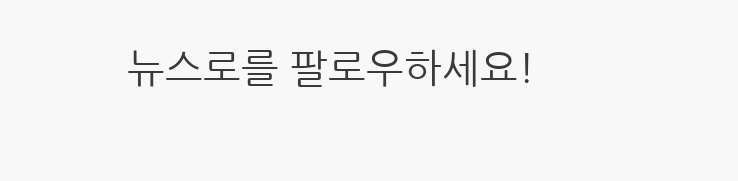뉴스로를 팔로우하세요!